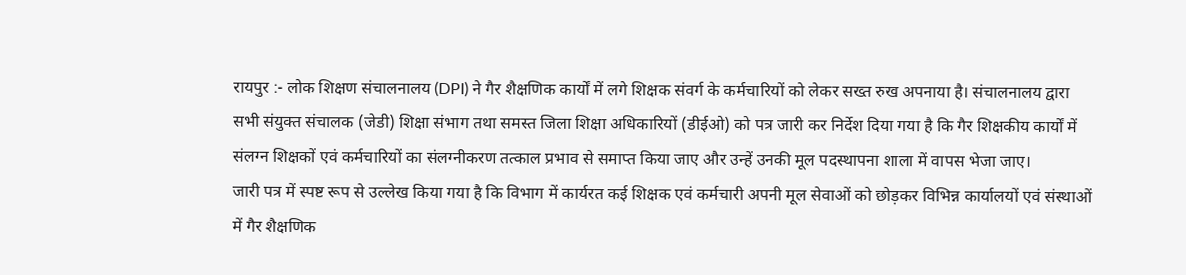रायपुर :- लोक शिक्षण संचालनालय (DPI) ने गैर शैक्षणिक कार्यों में लगे शिक्षक संवर्ग के कर्मचारियों को लेकर सख्त रुख अपनाया है। संचालनालय द्वारा सभी संयुक्त संचालक (जेडी) शिक्षा संभाग तथा समस्त जिला शिक्षा अधिकारियों (डीईओ) को पत्र जारी कर निर्देश दिया गया है कि गैर शिक्षकीय कार्यों में संलग्न शिक्षकों एवं कर्मचारियों का संलग्नीकरण तत्काल प्रभाव से समाप्त किया जाए और उन्हें उनकी मूल पदस्थापना शाला में वापस भेजा जाए।
जारी पत्र में स्पष्ट रूप से उल्लेख किया गया है कि विभाग में कार्यरत कई शिक्षक एवं कर्मचारी अपनी मूल सेवाओं को छोड़कर विभिन्न कार्यालयों एवं संस्थाओं में गैर शैक्षणिक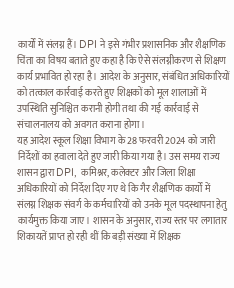कार्यों में संलग्न हैं। DPI ने इसे गंभीर प्रशासनिक और शैक्षणिक चिंता का विषय बताते हुए कहा है कि ऐसे संलग्नीकरण से शिक्षण कार्य प्रभावित हो रहा है। आदेश के अनुसार, संबंधित अधिकारियों को तत्काल कार्रवाई करते हुए शिक्षकों को मूल शालाओं में उपस्थिति सुनिश्चित करानी होगी तथा की गई कार्रवाई से संचालनालय को अवगत कराना होगा।
यह आदेश स्कूल शिक्षा विभाग के 28 फरवरी 2024 को जारी निर्देशों का हवाला देते हुए जारी किया गया है। उस समय राज्य शासन द्वारा DPI, कमिश्नर, कलेक्टर और जिला शिक्षा अधिकारियों को निर्देश दिए गए थे कि गैर शैक्षणिक कार्यों में संलग्न शिक्षक संवर्ग के कर्मचारियों को उनके मूल पदस्थापना हेतु कार्यमुक्त किया जाए। शासन के अनुसार, राज्य स्तर पर लगातार शिकायतें प्राप्त हो रही थीं कि बड़ी संख्या में शिक्षक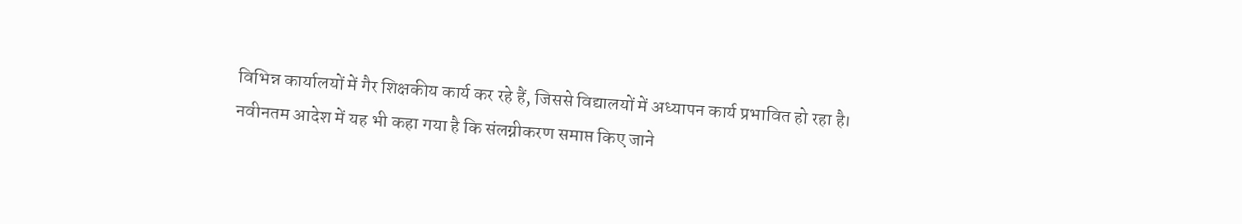विभिन्न कार्यालयों में गैर शिक्षकीय कार्य कर रहे हैं, जिससे विद्यालयों में अध्यापन कार्य प्रभावित हो रहा है।
नवीनतम आदेश में यह भी कहा गया है कि संलग्नीकरण समाप्त किए जाने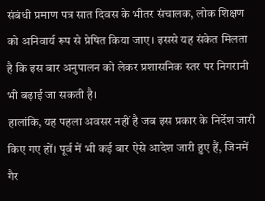संबंधी प्रमाण पत्र सात दिवस के भीतर संचालक, लोक शिक्षण को अनिवार्य रूप से प्रेषित किया जाए। इससे यह संकेत मिलता है कि इस बार अनुपालन को लेकर प्रशासनिक स्तर पर निगरानी भी बढ़ाई जा सकती है।
हालांकि, यह पहला अवसर नहीं है जब इस प्रकार के निर्देश जारी किए गए हों। पूर्व में भी कई बार ऐसे आदेश जारी हुए हैं, जिनमें गैर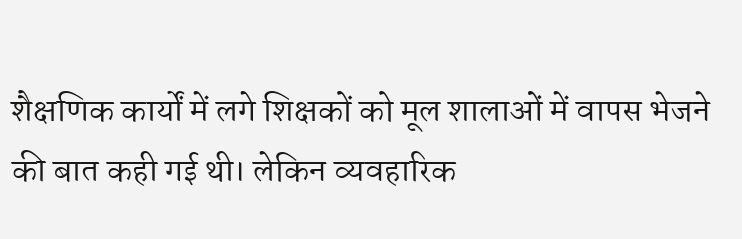शैक्षणिक कार्यों में लगे शिक्षकों को मूल शालाओं में वापस भेजने की बात कही गई थी। लेकिन व्यवहारिक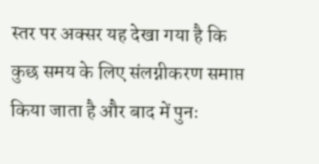स्तर पर अक्सर यह देखा गया है कि कुछ समय के लिए संलग्नीकरण समाप्त किया जाता है और बाद में पुनः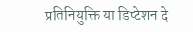प्रतिनियुक्ति या डिप्टेशन दे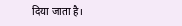दिया जाता है।